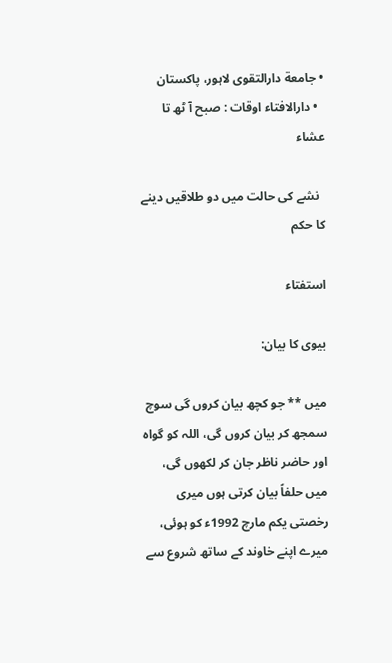• جامعة دارالتقوی لاہور، پاکستان
  • دارالافتاء اوقات : صبح آ ٹھ تا عشاء

  نشے کی حالت میں دو طلاقیں دینے کا حکم

استفتاء

بیوی کا بیان:

میں ** جو کچھ بیان کروں گی سوچ سمجھ کر بیان کروں گی، اللہ کو گواہ اور حاضر ناظر جان کر لکھوں گی، میں حلفاً بیان کرتی ہوں میری رخصتی یکم مارچ 1992ء کو ہوئی، میرے اپنے خاوند کے ساتھ شروع سے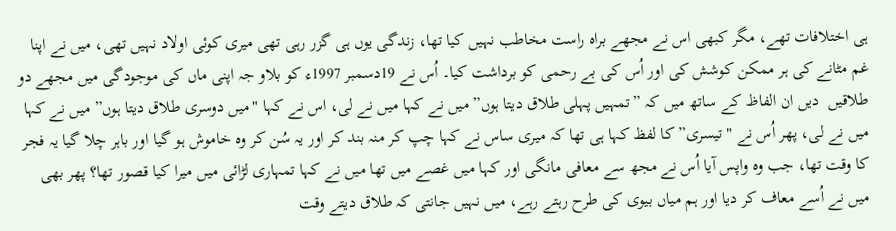ہی اختلافات تھے، مگر کبھی اس نے مجھے براہ راست مخاطب نہیں کیا تھا، زندگی یوں ہی گزر رہی تھی میری کوئی اولاد نہیں تھی، میں نے اپنا غم مٹانے کی ہر ممکن کوشش کی اور اُس کی بے رحمی کو برداشت کیا۔ اُس نے 19دسمبر 1997ء کو بلاو جہ اپنی ماں کی موجودگی میں مجھے دو طلاقیں  دیں ان الفاظ کے ساتھ میں کہ ”تمہیں پہلی طلاق دیتا ہوں” میں نے کہا میں نے لی، اس نے کہا "میں دوسری طلاق دیتا ہوں” میں نے کہا میں نے لی، پھر اُس نے "تیسری” کا لفظ کہا ہی تھا کہ میری ساس نے کہا چپ کر منہ بند کر اور یہ سُن کر وہ خاموش ہو گیا اور باہر چلا گیا یہ فجر کا وقت تھا، جب وہ واپس آیا اُس نے مجھ سے معافی مانگی اور کہا میں غصے میں تھا میں نے کہا تمہاری لڑائی میں میرا کیا قصور تھا؟ پھر بھی میں نے اُسے معاف کر دیا اور ہم میاں بیوی کی طرح رہتے رہے، میں نہیں جانتی کہ طلاق دیتے وقت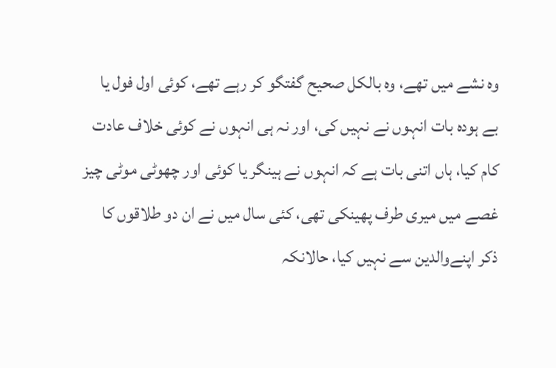وہ نشے میں تھے، وہ بالکل صحیح گفتگو کر رہے تھے، کوئی اول فول یا بے ہودہ بات انہوں نے نہیں کی، اور نہ ہی انہوں نے کوئی خلاف عادت کام کیا، ہاں اتنی بات ہے کہ انہوں نے ہینگر یا کوئی اور چھوٹی موٹی چیز غصے میں میری طرف پھینکی تھی، کئی سال میں نے ان دو طلاقوں کا ذکر اپنےوالدین سے نہیں کیا، حالانکہ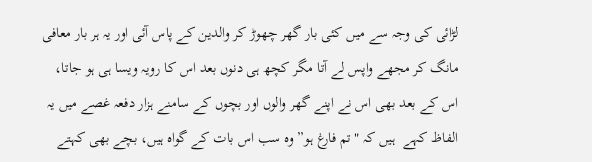لڑائی کی وجہ سے میں کئی بار گھر چھوڑ کر والدین کے پاس آئی اور یہ ہر بار معافی مانگ کر مجھے واپس لے آتا مگر کچھ ہی دنوں بعد اس کا رویہ ویسا ہی ہو جاتا، اس کے بعد بھی اس نے اپنے گھر والوں اور بچوں کے سامنے ہزار دفعہ غصے میں یہ الفاظ کہے  ہیں کہ "تم فارغ ہو” وہ سب اس بات کے گواہ ہیں، بچے بھی کہتے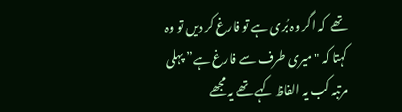تھے  کہ اگر وہ بُری ہے تو فارغ کر دیں تو وہ کہتا کہ "میری طرف سے فارغ ہے” پہلی مرتبہ کب یہ الفاظ کہے تھے یہ مجھے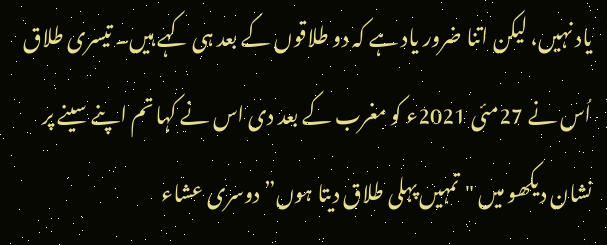یاد نہیں، لیکن اتنا ضرور یاد ہے کہ دو طلاقوں کے بعد ہی کہے ہیں۔ تیسری طلاق اُس نے 27مئی 2021ء کو مغرب کے بعد دی اس نے کہا تم اپنے سینے پر نشان دیکھو میں "تمہیں پہلی طلاق دیتا ہوں” دوسری عشاء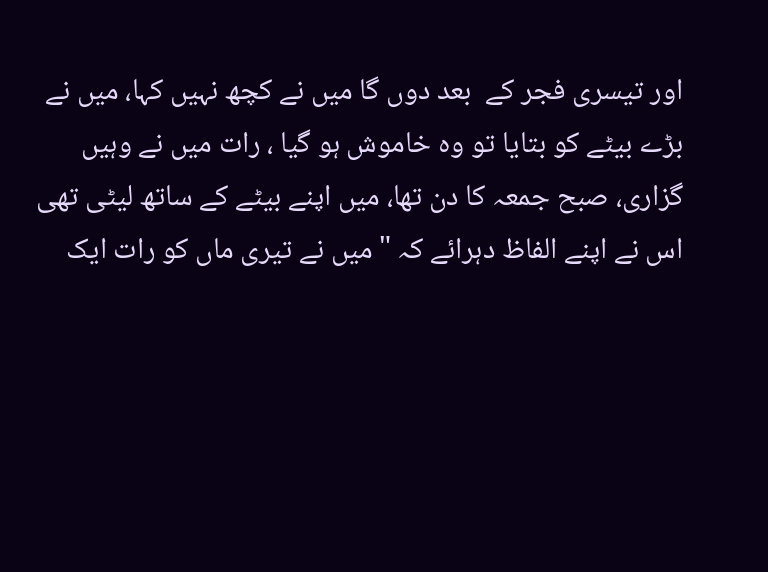اور تیسری فجر کے  بعد دوں گا میں نے کچھ نہیں کہا، میں نے بڑے بیٹے کو بتایا تو وہ خاموش ہو گیا ، رات میں نے وہیں گزاری، صبح جمعہ کا دن تھا، میں اپنے بیٹے کے ساتھ لیٹی تھی اس نے اپنے الفاظ دہرائے کہ "میں نے تیری ماں کو رات ایک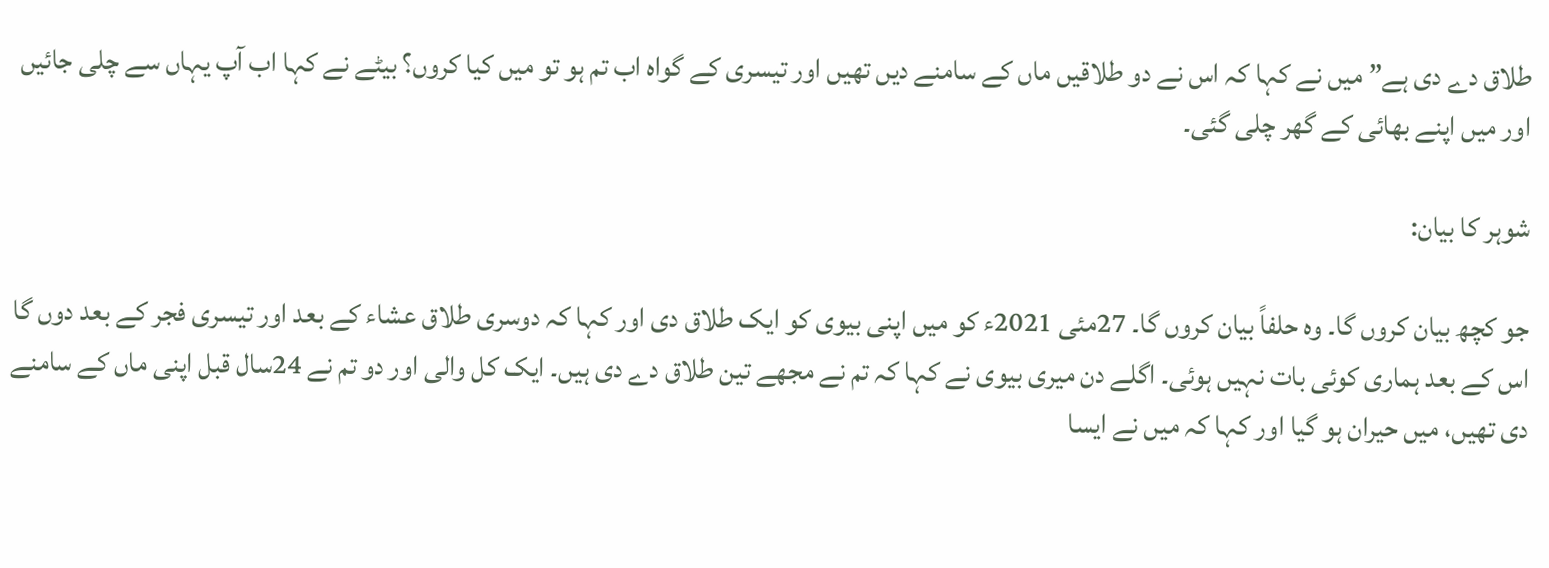طلاق دے دی ہے” میں نے کہا کہ اس نے دو طلاقیں ماں کے سامنے دیں تھیں اور تیسری کے گواہ اب تم ہو تو میں کیا کروں؟ بیٹے نے کہا اب آپ یہاں سے چلی جائیں اور میں اپنے بھائی کے گھر چلی گئی۔

شوہر کا بیان:

جو کچھ بیان کروں گا۔ وہ حلفاً بیان کروں گا۔ 27مئی 2021ء کو میں اپنی بیوی کو ایک طلاق دی اور کہا کہ دوسری طلاق عشاء کے بعد اور تیسری فجر کے بعد دوں گا اس کے بعد ہماری کوئی بات نہیں ہوئی۔ اگلے دن میری بیوی نے کہا کہ تم نے مجھے تین طلاق دے دی ہیں۔ ایک کل والی اور دو تم نے 24سال قبل اپنی ماں کے سامنے دی تھیں، میں حیران ہو گیا اور کہا کہ میں نے ایسا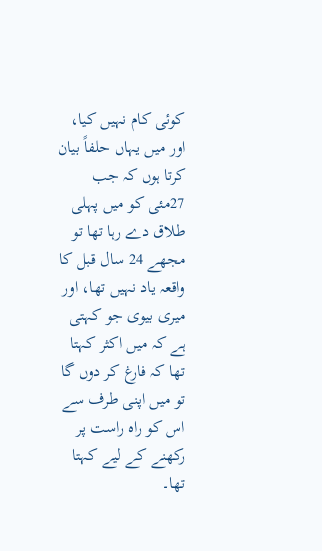کوئی کام نہیں کیا، اور میں یہاں حلفاً بیان کرتا ہوں کہ جب 27مئی کو میں پہلی طلاق دے رہا تھا تو مجھے 24 سال قبل کا واقعہ یاد نہیں تھا، اور میری بیوی جو کہتی ہے کہ میں اکثر کہتا تھا کہ فارغ کر دوں گا تو میں اپنی طرف سے اس کو راہ راست پر رکھنے کے لیے کہتا تھا۔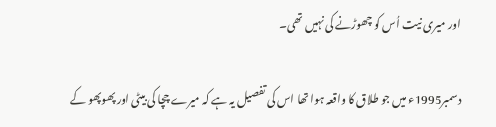اور میری نیت اُس کو چھوڑنے کی نہیں تھی۔

دسمبر1995ء میں جو طلاق کا واقعہ ہوا تھا اس کی تفصیل یہ ہے کہ میرے چچا کی بیٹی اور پھوپھو کے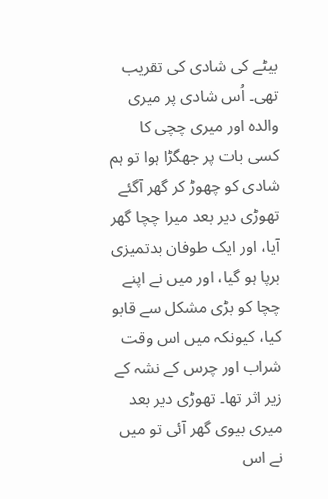بیٹے کی شادی کی تقریب تھی۔ اُس شادی پر میری والدہ اور میری چچی کا کسی بات پر جھگڑا ہوا تو ہم شادی کو چھوڑ کر گھر آگئے تھوڑی دیر بعد میرا چچا گھر آیا، اور ایک طوفان بدتمیزی برپا ہو گیا، اور میں نے اپنے چچا کو بڑی مشکل سے قابو کیا، کیونکہ میں اس وقت شراب اور چرس کے نشہ کے زیر اثر تھا۔ تھوڑی دیر بعد میری بیوی گھر آئی تو میں نے اس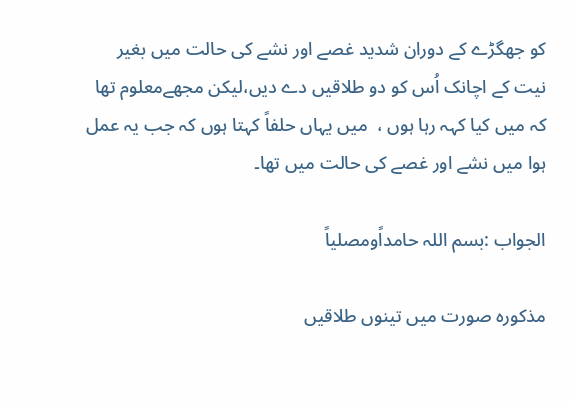کو جھگڑے کے دوران شدید غصے اور نشے کی حالت میں بغیر نیت کے اچانک اُس کو دو طلاقیں دے دیں،لیکن مجھےمعلوم تھا کہ میں کیا کہہ رہا ہوں ،  میں یہاں حلفاً کہتا ہوں کہ جب یہ عمل ہوا میں نشے اور غصے کی حالت میں تھا۔

الجواب :بسم اللہ حامداًومصلیاً

مذکورہ صورت میں تینوں طلاقیں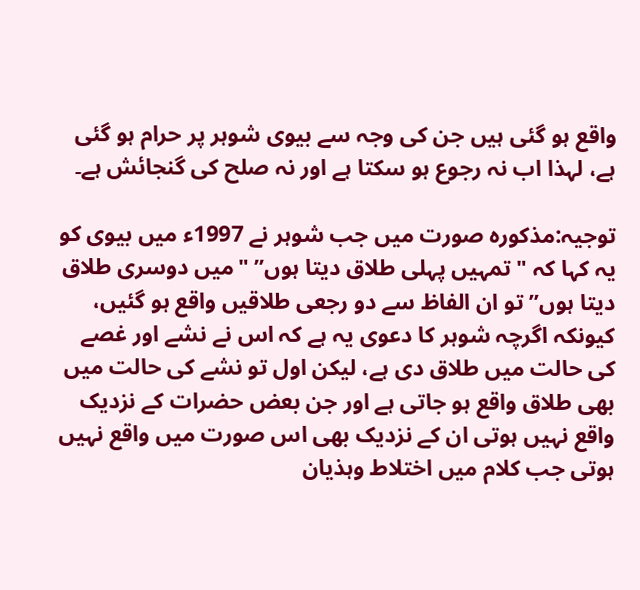واقع ہو گئی ہیں جن کی وجہ سے بیوی شوہر پر حرام ہو گئی ہے، لہذا اب نہ رجوع ہو سکتا ہے اور نہ صلح کی گنجائش ہے۔

توجیہ:مذکورہ صورت میں جب شوہر نے 1997ء میں بیوی کو یہ کہا کہ "تمہیں پہلی طلاق دیتا ہوں” "میں دوسری طلاق دیتا ہوں” تو ان الفاظ سے دو رجعی طلاقیں واقع ہو گئیں،  کیونکہ اگرچہ شوہر کا دعوی یہ ہے کہ اس نے نشے اور غصے کی حالت میں طلاق دی ہے، لیکن اول تو نشے کی حالت میں بھی طلاق واقع ہو جاتی ہے اور جن بعض حضرات کے نزدیک واقع نہیں ہوتی ان کے نزدیک بھی اس صورت میں واقع نہیں ہوتی جب کلام میں اختلاط وہذیان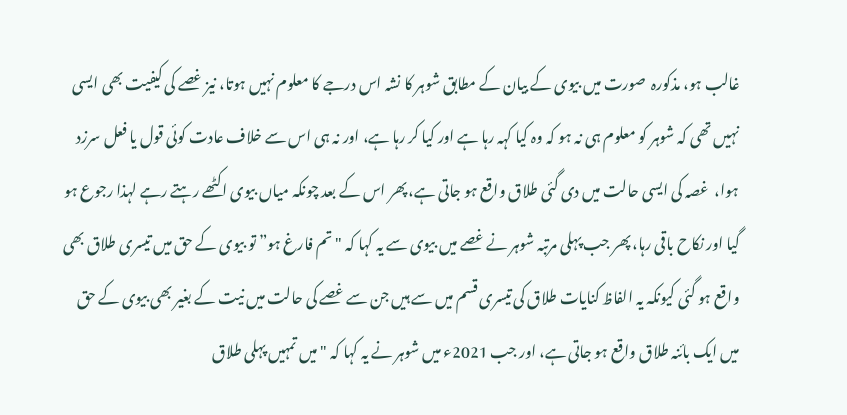غالب ہو، مذکورہ  صورت میں بیوی کے بیان کے مطابق شوہر کا نشہ اس درجے کا معلوم نہیں ہوتا، نیز غصے کی کیفیت بھی ایسی نہیں تھی کہ شوہر کو معلوم ہی نہ ہو کہ وہ کیا کہہ رہا ہے اور کیا کر رہا ہے، اور نہ ہی اس سے خلاف عادت کوئی قول یا فعل سرزد  ہوا،  غصہ کی ایسی حالت میں دی گئی طلاق واقع ہو جاتی ہے، پھر اس کے بعد چونکہ میاں بیوی اکٹھے رہتے رہے لہذا رجوع ہو گیا اور نکاح باقی رہا، پھر جب پہلی مرتبہ شوہر نے غصے میں بیوی سے یہ کہا کہ "تم فارغ ہو” تو بیوی کے حق میں تیسری طلاق بھی واقع ہو گئی کیونکہ یہ الفاظ کنایات طلاق کی تیسری قسم میں سے ہیں جن سے غصے کی حالت میں نیت کے بغیر بھی بیوی کے حق میں ایک بائنہ طلاق واقع ہو جاتی ہے، اور جب 2021ء میں شوہر نے یہ کہا کہ "میں تمہیں پہلی طلاق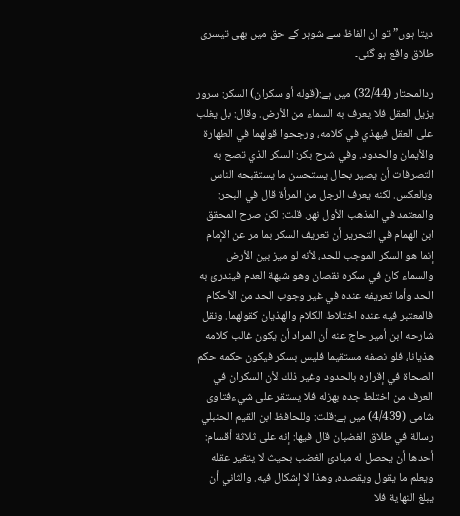دیتا ہوں” تو ان الفاظ سے شوہر کے حق میں بھی تیسری طلاق واقع ہو گئی۔

ردالمحتار (32/44) میں ہے:(قوله أو سكران) السكر: سرور يزيل العقل فلا يعرف به السماء من الأرض. وقال: بل يغلب على العقل فيهذي في كلامه، ورجحوا قولهما في الطهارة والأيمان والحدود. وفي شرح بكر: السكر الذي تصح به التصرفات أن يصير بحال يستحسن ما يستقبحه الناس وبالعكس. لكنه يعرف الرجل من المرأة قال في البحر: والمعتمد في المذهب الأول نهر. قلت: لكن صرح المحقق ابن الهمام في التحرير أن تعريف السكر بما مر عن الإمام إنما هو السكر الموجب للحد، لأنه لو ميز بين الأرض والسماء كان في سكره نقصان وهو شبهة العدم فيندرئ به الحد وأما تعريفه عنده في غير وجوب الحد من الأحكام فالمعتبر فيه عنده اختلاط الكلام والهذيان كقولهما. ونقل شارحه ابن أمير حاج عنه أن المراد أن يكون غالب كلامه هذيانا، فلو نصفه مستقيما فليس بسكر فيكون حكمه حكم الصحاة في إقراره بالحدود وغير ذلك لأن السكران في العرف من اختلط جده بهزله فلا يستقر على شيءفتاوی شامی (4/439) میں ہے:قلت: وللحافظ ابن القيم الحنبلي رسالة في طلاق الغضبان قال فيها: إنه على ثلاثة أقسام: أحدها أن يحصل له مبادئ الغضب بحيث لا يتغير عقله ويعلم ما يقول ويقصده، وهذا لا إشكال فيه. والثاني أن يبلغ النهاية فلا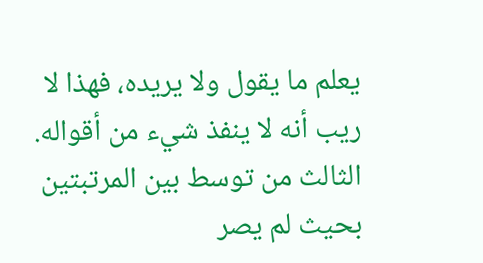يعلم ما يقول ولا يريده، فهذا لا ريب أنه لا ينفذ شيء من أقواله. الثالث من توسط بين المرتبتين بحيث لم يصر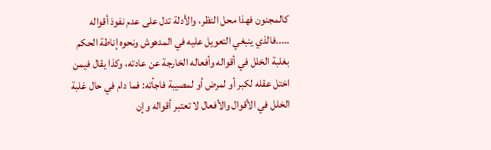كالمجنون فهذا محل النظر، والأدلة تدل علی عدم نفوذ أقواله …..فالذي ينبغي التعويل عليه في المدهوش ونحوه إناطة الحكم بغلبة الخلل في أقواله وأفعاله الخارجة عن عادته، وكذا يقال فيمن اختل عقله لكبر أو لمرض أو لمصيبة فاجأته: فما دام في حال غلبة الخلل في الأقوال والأفعال لا تعتبر أقواله وإن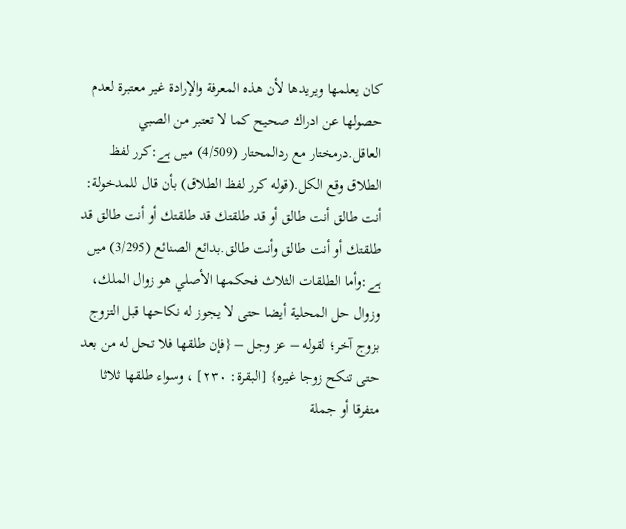كان يعلمها ويريدها لأن هذه المعرفة والإرادة غير معتبرة لعدم حصولها عن ادراك صحيح كما لا تعتبر من الصبي العاقل.درمختار مع ردالمحتار (4/509) میں ہے:كرر لفظ الطلاق وقع الكل.(قوله كرر لفظ الطلاق) بأن قال للمدخولة: أنت طالق أنت طالق أو قد طلقتك قد طلقتك أو أنت طالق قد طلقتك أو أنت طالق وأنت طالق.بدائع الصنائع (3/295) میں ہے:وأما الطلقات الثلاث فحكمها الأصلي هو زوال الملك، وزوال حل المحلية أيضا حتى لا يجوز له نكاحها قبل التزوج بزوج آخر؛ لقوله – عز وجل – {فإن طلقها فلا تحل له من بعد حتى تنكح زوجا غيره} [البقرة: ٢٣٠] ، وسواء طلقها ثلاثا متفرقا أو جملة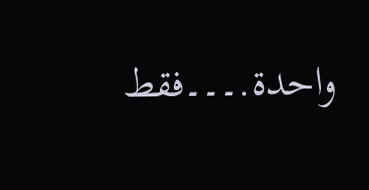واحدة.۔۔۔فقط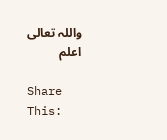واللہ تعالی اعلم

Share This: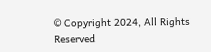© Copyright 2024, All Rights Reserved